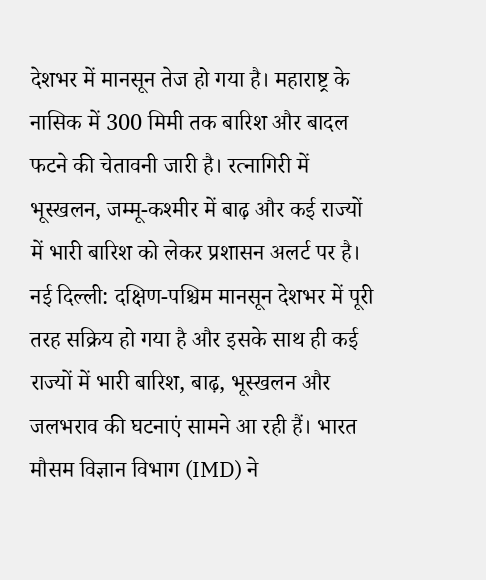देशभर में मानसून तेज हो गया है। महाराष्ट्र के नासिक में 300 मिमी तक बारिश और बादल फटने की चेतावनी जारी है। रत्नागिरी में भूस्खलन, जम्मू-कश्मीर में बाढ़ और कई राज्यों में भारी बारिश को लेकर प्रशासन अलर्ट पर है।
नई दिल्ली: दक्षिण-पश्चिम मानसून देशभर में पूरी तरह सक्रिय हो गया है और इसके साथ ही कई राज्यों में भारी बारिश, बाढ़, भूस्खलन और जलभराव की घटनाएं सामने आ रही हैं। भारत मौसम विज्ञान विभाग (IMD) ने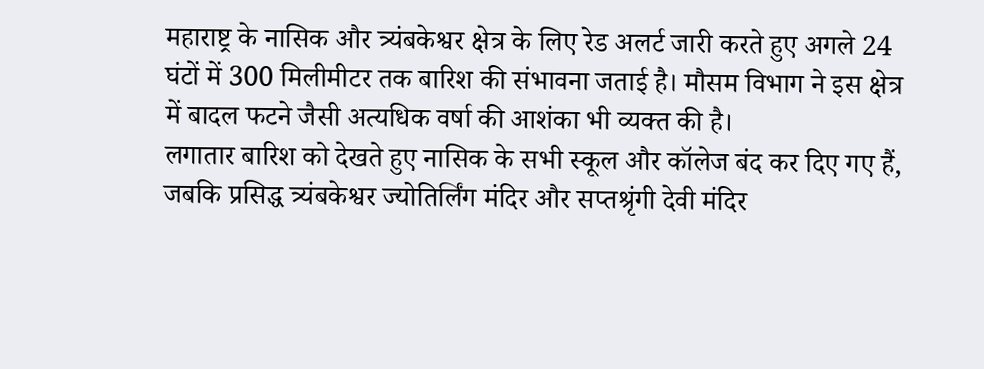महाराष्ट्र के नासिक और त्र्यंबकेश्वर क्षेत्र के लिए रेड अलर्ट जारी करते हुए अगले 24 घंटों में 300 मिलीमीटर तक बारिश की संभावना जताई है। मौसम विभाग ने इस क्षेत्र में बादल फटने जैसी अत्यधिक वर्षा की आशंका भी व्यक्त की है।
लगातार बारिश को देखते हुए नासिक के सभी स्कूल और कॉलेज बंद कर दिए गए हैं, जबकि प्रसिद्ध त्र्यंबकेश्वर ज्योतिर्लिंग मंदिर और सप्तश्रृंगी देवी मंदिर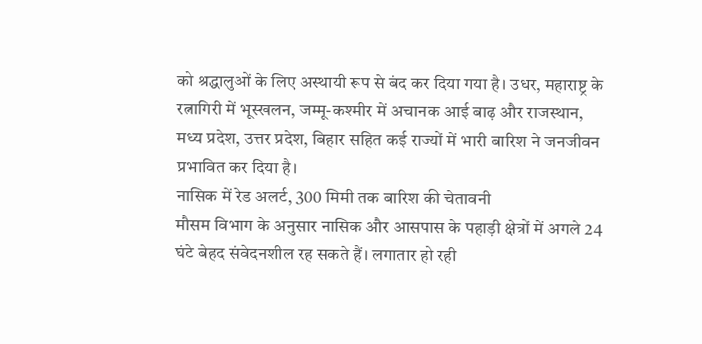को श्रद्धालुओं के लिए अस्थायी रूप से बंद कर दिया गया है। उधर, महाराष्ट्र के रत्नागिरी में भूस्खलन, जम्मू-कश्मीर में अचानक आई बाढ़ और राजस्थान, मध्य प्रदेश, उत्तर प्रदेश, बिहार सहित कई राज्यों में भारी बारिश ने जनजीवन प्रभावित कर दिया है।
नासिक में रेड अलर्ट, 300 मिमी तक बारिश की चेतावनी
मौसम विभाग के अनुसार नासिक और आसपास के पहाड़ी क्षेत्रों में अगले 24 घंटे बेहद संवेदनशील रह सकते हैं। लगातार हो रही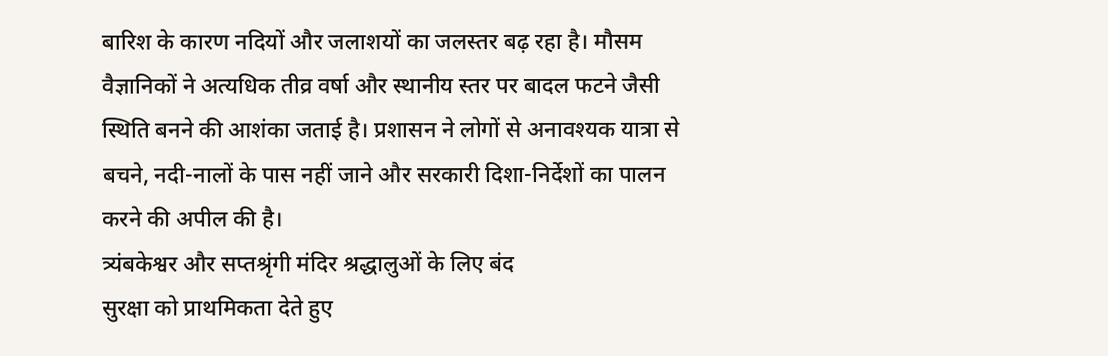बारिश के कारण नदियों और जलाशयों का जलस्तर बढ़ रहा है। मौसम वैज्ञानिकों ने अत्यधिक तीव्र वर्षा और स्थानीय स्तर पर बादल फटने जैसी स्थिति बनने की आशंका जताई है। प्रशासन ने लोगों से अनावश्यक यात्रा से बचने, नदी-नालों के पास नहीं जाने और सरकारी दिशा-निर्देशों का पालन करने की अपील की है।
त्र्यंबकेश्वर और सप्तश्रृंगी मंदिर श्रद्धालुओं के लिए बंद
सुरक्षा को प्राथमिकता देते हुए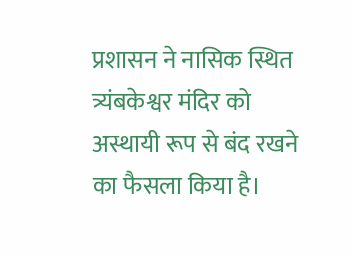प्रशासन ने नासिक स्थित त्र्यंबकेश्वर मंदिर को अस्थायी रूप से बंद रखने का फैसला किया है।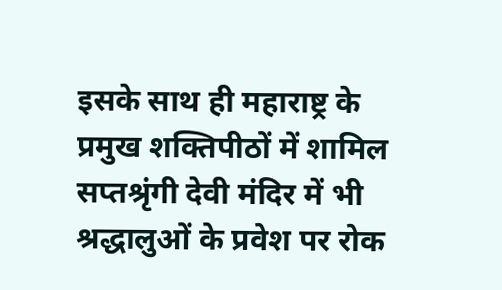इसके साथ ही महाराष्ट्र के प्रमुख शक्तिपीठों में शामिल सप्तश्रृंगी देवी मंदिर में भी श्रद्धालुओं के प्रवेश पर रोक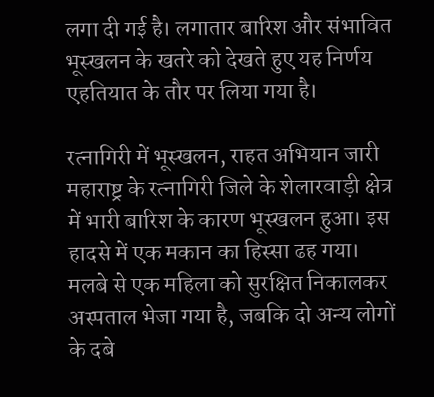लगा दी गई है। लगातार बारिश और संभावित भूस्खलन के खतरे को देखते हुए यह निर्णय एहतियात के तौर पर लिया गया है।

रत्नागिरी में भूस्खलन, राहत अभियान जारी
महाराष्ट्र के रत्नागिरी जिले के शेलारवाड़ी क्षेत्र में भारी बारिश के कारण भूस्खलन हुआ। इस हादसे में एक मकान का हिस्सा ढह गया। मलबे से एक महिला को सुरक्षित निकालकर अस्पताल भेजा गया है, जबकि दो अन्य लोगों के दबे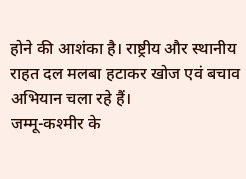होने की आशंका है। राष्ट्रीय और स्थानीय राहत दल मलबा हटाकर खोज एवं बचाव अभियान चला रहे हैं।
जम्मू-कश्मीर के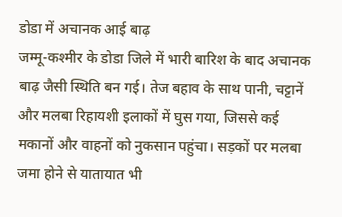डोडा में अचानक आई बाढ़
जम्मू-कश्मीर के डोडा जिले में भारी बारिश के बाद अचानक बाढ़ जैसी स्थिति बन गई। तेज बहाव के साथ पानी, चट्टानें और मलबा रिहायशी इलाकों में घुस गया, जिससे कई मकानों और वाहनों को नुकसान पहुंचा। सड़कों पर मलबा जमा होने से यातायात भी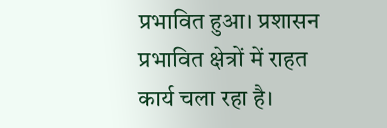प्रभावित हुआ। प्रशासन प्रभावित क्षेत्रों में राहत कार्य चला रहा है।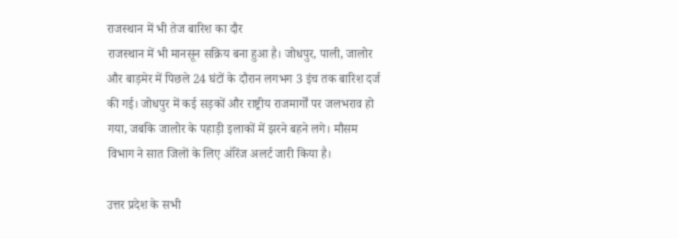राजस्थान में भी तेज बारिश का दौर
राजस्थान में भी मानसून सक्रिय बना हुआ है। जोधपुर, पाली, जालोर और बाड़मेर में पिछले 24 घंटों के दौरान लगभग 3 इंच तक बारिश दर्ज की गई। जोधपुर में कई सड़कों और राष्ट्रीय राजमार्गों पर जलभराव हो गया, जबकि जालोर के पहाड़ी इलाकों में झरने बहने लगे। मौसम विभाग ने सात जिलों के लिए ऑरेंज अलर्ट जारी किया है।

उत्तर प्रदेश के सभी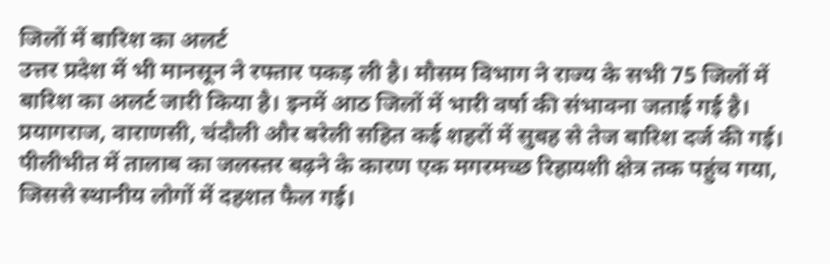जिलों में बारिश का अलर्ट
उत्तर प्रदेश में भी मानसून ने रफ्तार पकड़ ली है। मौसम विभाग ने राज्य के सभी 75 जिलों में बारिश का अलर्ट जारी किया है। इनमें आठ जिलों में भारी वर्षा की संभावना जताई गई है। प्रयागराज, वाराणसी, चंदौली और बरेली सहित कई शहरों में सुबह से तेज बारिश दर्ज की गई। पीलीभीत में तालाब का जलस्तर बढ़ने के कारण एक मगरमच्छ रिहायशी क्षेत्र तक पहुंच गया, जिससे स्थानीय लोगों में दहशत फैल गई।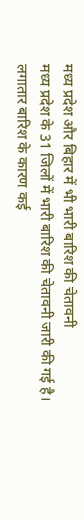मध्य प्रदेश और बिहार में भी भारी बारिश की चेतावनी
मध्य प्रदेश के 31 जिलों में भारी बारिश की चेतावनी जारी की गई है। लगातार बारिश के कारण कई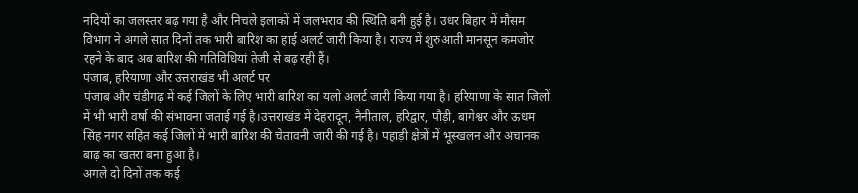नदियों का जलस्तर बढ़ गया है और निचले इलाकों में जलभराव की स्थिति बनी हुई है। उधर बिहार में मौसम विभाग ने अगले सात दिनों तक भारी बारिश का हाई अलर्ट जारी किया है। राज्य में शुरुआती मानसून कमजोर रहने के बाद अब बारिश की गतिविधियां तेजी से बढ़ रही हैं।
पंजाब, हरियाणा और उत्तराखंड भी अलर्ट पर
पंजाब और चंडीगढ़ में कई जिलों के लिए भारी बारिश का यलो अलर्ट जारी किया गया है। हरियाणा के सात जिलों में भी भारी वर्षा की संभावना जताई गई है।उत्तराखंड में देहरादून, नैनीताल, हरिद्वार, पौड़ी, बागेश्वर और ऊधम सिंह नगर सहित कई जिलों में भारी बारिश की चेतावनी जारी की गई है। पहाड़ी क्षेत्रों में भूस्खलन और अचानक बाढ़ का खतरा बना हुआ है।
अगले दो दिनों तक कई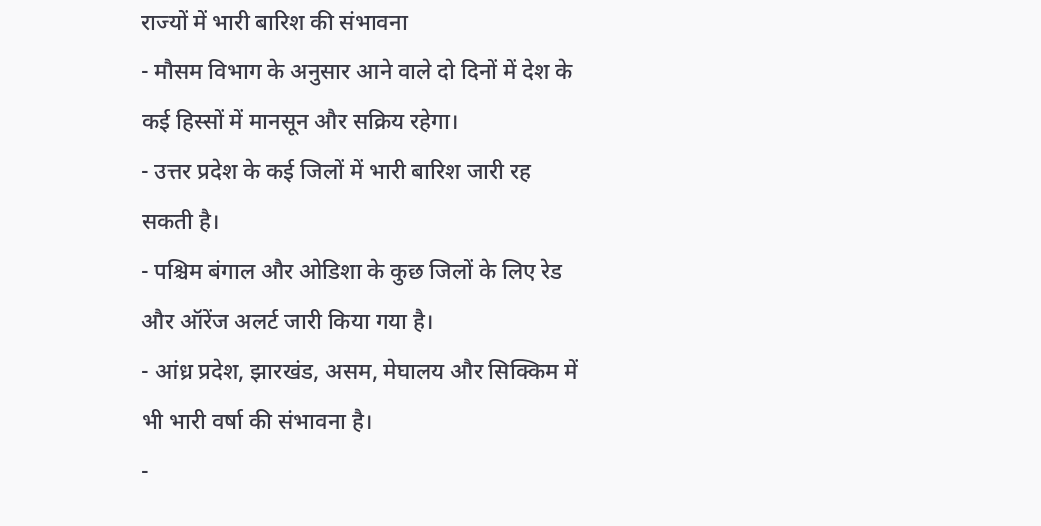राज्यों में भारी बारिश की संभावना
- मौसम विभाग के अनुसार आने वाले दो दिनों में देश के कई हिस्सों में मानसून और सक्रिय रहेगा।
- उत्तर प्रदेश के कई जिलों में भारी बारिश जारी रह सकती है।
- पश्चिम बंगाल और ओडिशा के कुछ जिलों के लिए रेड और ऑरेंज अलर्ट जारी किया गया है।
- आंध्र प्रदेश, झारखंड, असम, मेघालय और सिक्किम में भी भारी वर्षा की संभावना है।
-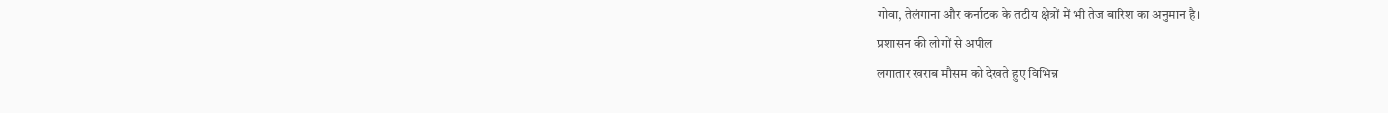गोवा, तेलंगाना और कर्नाटक के तटीय क्षेत्रों में भी तेज बारिश का अनुमान है।
प्रशासन की लोगों से अपील
लगातार खराब मौसम को देखते हुए विभिन्न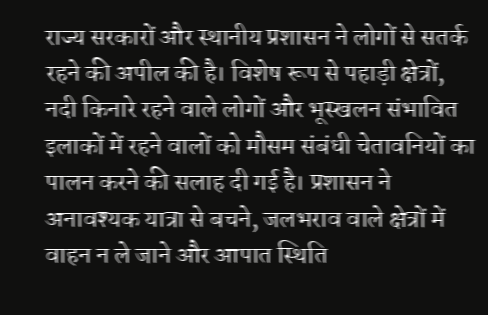राज्य सरकारों और स्थानीय प्रशासन ने लोगों से सतर्क रहने की अपील की है। विशेष रूप से पहाड़ी क्षेत्रों, नदी किनारे रहने वाले लोगों और भूस्खलन संभावित इलाकों में रहने वालों को मौसम संबंधी चेतावनियों का पालन करने की सलाह दी गई है। प्रशासन ने अनावश्यक यात्रा से बचने, जलभराव वाले क्षेत्रों में वाहन न ले जाने और आपात स्थिति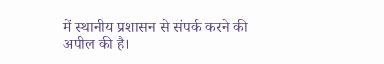में स्थानीय प्रशासन से संपर्क करने की अपील की है।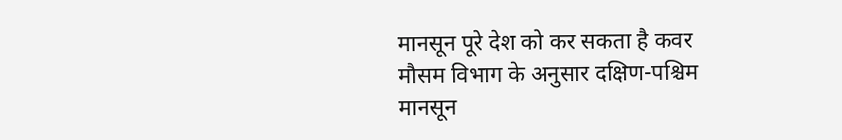मानसून पूरे देश को कर सकता है कवर
मौसम विभाग के अनुसार दक्षिण-पश्चिम मानसून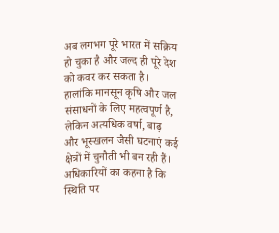अब लगभग पूरे भारत में सक्रिय हो चुका है और जल्द ही पूरे देश को कवर कर सकता है। हालांकि मानसून कृषि और जल संसाधनों के लिए महत्वपूर्ण है, लेकिन अत्यधिक वर्षा, बाढ़ और भूस्खलन जैसी घटनाएं कई क्षेत्रों में चुनौती भी बन रही हैं। अधिकारियों का कहना है कि स्थिति पर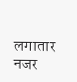लगातार नजर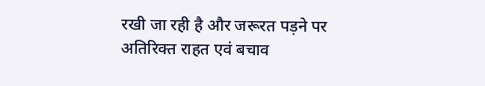रखी जा रही है और जरूरत पड़ने पर अतिरिक्त राहत एवं बचाव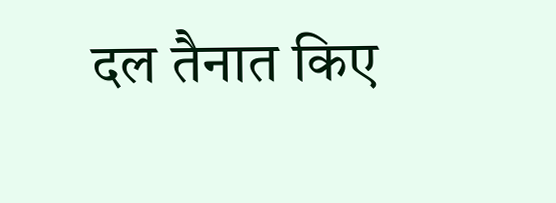दल तैनात किए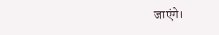जाएंगे।